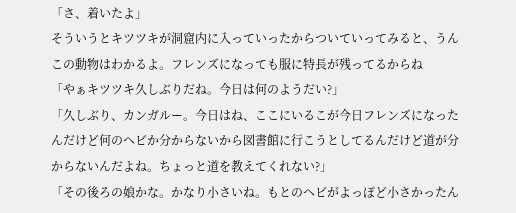「さ、着いたよ」
そういうとキツツキが洞窟内に入っていったからついていってみると、うんこの動物はわかるよ。フレンズになっても服に特長が残ってるからね
「やぁキツツキ久しぶりだね。今日は何のようだい?」
「久しぶり、カンガルー。今日はね、ここにいるこが今日フレンズになったんだけど何のヘビか分からないから図書館に行こうとしてるんだけど道が分からないんだよね。ちょっと道を教えてくれない?」
「その後ろの娘かな。かなり小さいね。もとのヘビがよっぽど小さかったん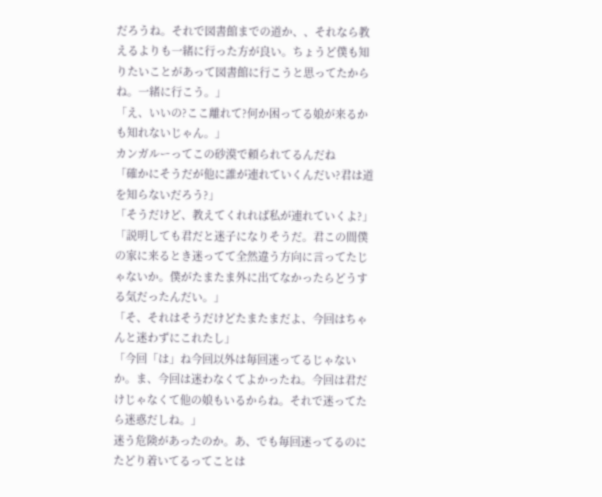だろうね。それで図書館までの道か、、それなら教えるよりも一緒に行った方が良い。ちょうど僕も知りたいことがあって図書館に行こうと思ってたからね。一緒に行こう。」
「え、いいの?ここ離れて?何か困ってる娘が来るかも知れないじゃん。」
カンガルーってこの砂漠で頼られてるんだね
「確かにそうだが他に誰が連れていくんだい?君は道を知らないだろう?」
「そうだけど、教えてくれれば私が連れていくよ?」
「説明しても君だと迷子になりそうだ。君この間僕の家に来るとき迷ってて全然違う方向に言ってたじゃないか。僕がたまたま外に出てなかったらどうする気だったんだい。」
「そ、それはそうだけどたまたまだよ、今回はちゃんと迷わずにこれたし」
「今回「は」ね今回以外は毎回迷ってるじゃないか。ま、今回は迷わなくてよかったね。今回は君だけじゃなくて他の娘もいるからね。それで迷ってたら迷惑だしね。」
迷う危険があったのか。あ、でも毎回迷ってるのにたどり着いてるってことは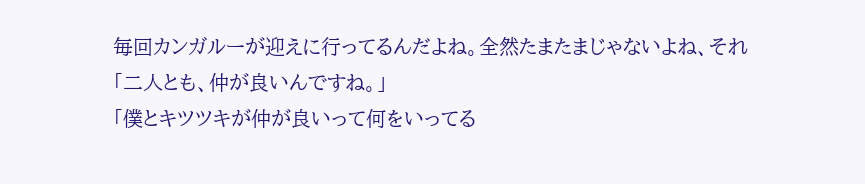毎回カンガルーが迎えに行ってるんだよね。全然たまたまじゃないよね、それ
「二人とも、仲が良いんですね。」
「僕とキツツキが仲が良いって何をいってる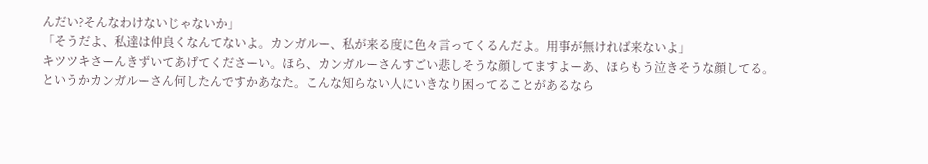んだい?そんなわけないじゃないか」
「そうだよ、私達は仲良くなんてないよ。カンガルー、私が来る度に色々言ってくるんだよ。用事が無ければ来ないよ」
キツツキさーんきずいてあげてくださーい。ほら、カンガルーさんすごい悲しそうな顔してますよーあ、ほらもう泣きそうな顔してる。
というかカンガルーさん何したんですかあなた。こんな知らない人にいきなり困ってることがあるなら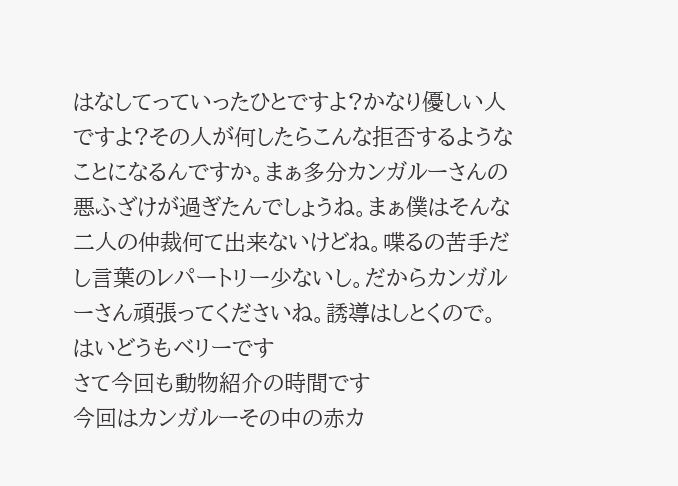はなしてっていったひとですよ?かなり優しい人ですよ?その人が何したらこんな拒否するようなことになるんですか。まぁ多分カンガルーさんの悪ふざけが過ぎたんでしょうね。まぁ僕はそんな二人の仲裁何て出来ないけどね。喋るの苦手だし言葉のレパートリー少ないし。だからカンガルーさん頑張ってくださいね。誘導はしとくので。
はいどうもベリーです
さて今回も動物紹介の時間です
今回はカンガルーその中の赤カ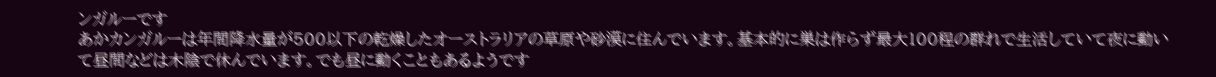ンガルーです
あかカンガルーは年間降水量が500以下の乾燥したオーストラリアの草原や砂漠に住んでいます。基本的に巣は作らず最大100程の群れで生活していて夜に動いて昼間などは木陰で休んでいます。でも昼に動くこともあるようです